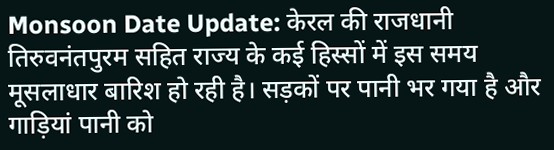Monsoon Date Update: केरल की राजधानी तिरुवनंतपुरम सहित राज्य के कई हिस्सों में इस समय मूसलाधार बारिश हो रही है। सड़कों पर पानी भर गया है और गाड़ियां पानी को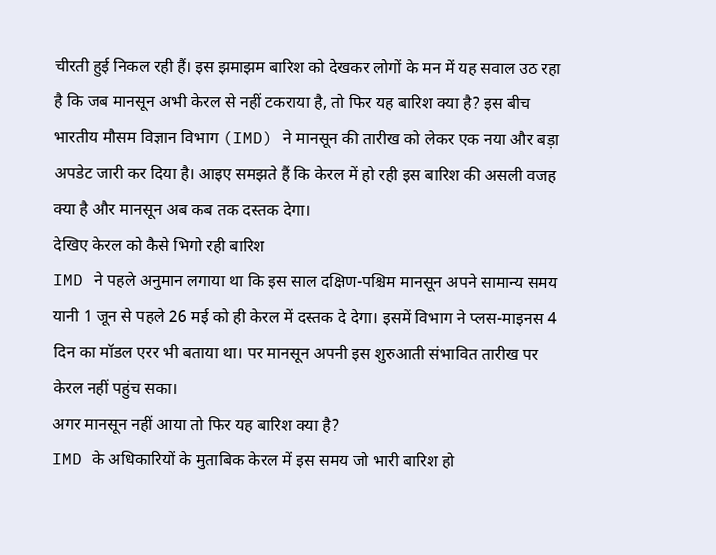चीरती हुई निकल रही हैं। इस झमाझम बारिश को देखकर लोगों के मन में यह सवाल उठ रहा है कि जब मानसून अभी केरल से नहीं टकराया है, तो फिर यह बारिश क्या है? इस बीच भारतीय मौसम विज्ञान विभाग (IMD) ने मानसून की तारीख को लेकर एक नया और बड़ा अपडेट जारी कर दिया है। आइए समझते हैं कि केरल में हो रही इस बारिश की असली वजह क्या है और मानसून अब कब तक दस्तक देगा।
देखिए केरल को कैसे भिगो रही बारिश
IMD ने पहले अनुमान लगाया था कि इस साल दक्षिण-पश्चिम मानसून अपने सामान्य समय यानी 1 जून से पहले 26 मई को ही केरल में दस्तक दे देगा। इसमें विभाग ने प्लस-माइनस 4 दिन का मॉडल एरर भी बताया था। पर मानसून अपनी इस शुरुआती संभावित तारीख पर केरल नहीं पहुंच सका।
अगर मानसून नहीं आया तो फिर यह बारिश क्या है?
IMD के अधिकारियों के मुताबिक केरल में इस समय जो भारी बारिश हो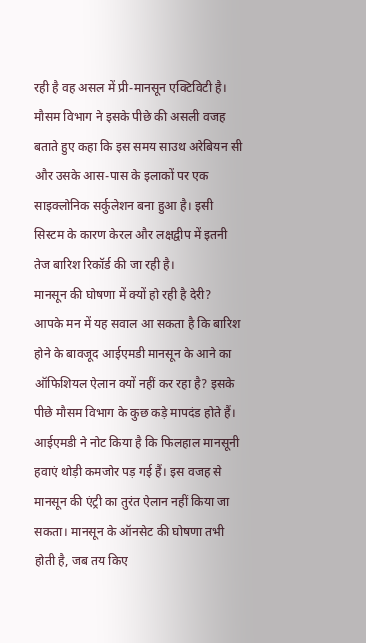रही है वह असल में प्री-मानसून एक्टिविटी है। मौसम विभाग ने इसके पीछे की असली वजह बताते हुए कहा कि इस समय साउथ अरेबियन सी और उसके आस-पास के इलाकों पर एक साइक्लोनिक सर्कुलेशन बना हुआ है। इसी सिस्टम के कारण केरल और लक्षद्वीप में इतनी तेज बारिश रिकॉर्ड की जा रही है।
मानसून की घोषणा में क्यों हो रही है देरी?
आपके मन में यह सवाल आ सकता है कि बारिश होने के बावजूद आईएमडी मानसून के आने का ऑफिशियल ऐलान क्यों नहीं कर रहा है? इसके पीछे मौसम विभाग के कुछ कड़े मापदंड होते हैं। आईएमडी ने नोट किया है कि फिलहाल मानसूनी हवाएं थोड़ी कमजोर पड़ गई हैं। इस वजह से मानसून की एंट्री का तुरंत ऐलान नहीं किया जा सकता। मानसून के ऑनसेट की घोषणा तभी होती है, जब तय किए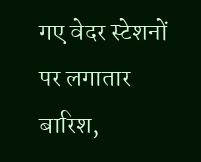गए वेदर स्टेशनों पर लगातार बारिश,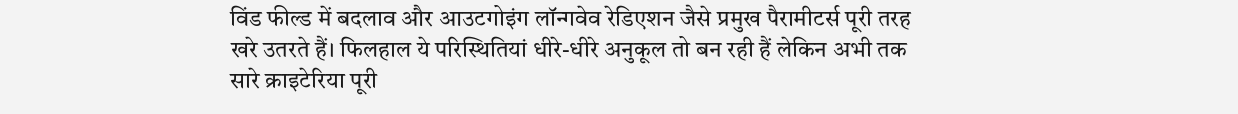विंड फील्ड में बदलाव और आउटगोइंग लॉन्गवेव रेडिएशन जैसे प्रमुख पैरामीटर्स पूरी तरह खरे उतरते हैं। फिलहाल ये परिस्थितियां धीरे-धीरे अनुकूल तो बन रही हैं लेकिन अभी तक सारे क्राइटेरिया पूरी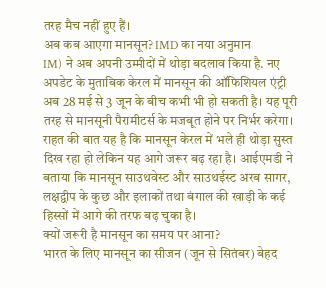तरह मैच नहीं हुए हैं।
अब कब आएगा मानसून? IMD का नया अनुमान
IM) ने अब अपनी उम्मीदों में थोड़ा बदलाव किया है. नए अपडेट के मुताबिक केरल में मानसून की ऑफिशियल एंट्री अब 28 मई से 3 जून के बीच कभी भी हो सकती है। यह पूरी तरह से मानसूनी पैरामीटर्स के मजबूत होने पर निर्भर करेगा। राहत की बात यह है कि मानसून केरल में भले ही थोड़ा सुस्त दिख रहा हो लेकिन यह आगे जरूर बढ़ रहा है। आईएमडी ने बताया कि मानसून साउथवेस्ट और साउथईस्ट अरब सागर, लक्षद्वीप के कुछ और इलाकों तथा बंगाल की खाड़ी के कई हिस्सों में आगे की तरफ बढ़ चुका है।
क्यों जरूरी है मानसून का समय पर आना?
भारत के लिए मानसून का सीजन (जून से सितंबर) बेहद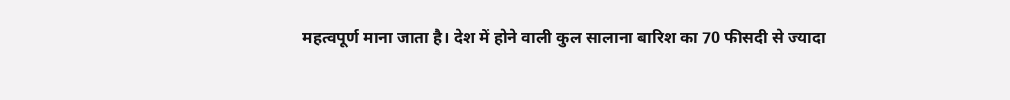महत्वपूर्ण माना जाता है। देश में होने वाली कुल सालाना बारिश का 70 फीसदी से ज्यादा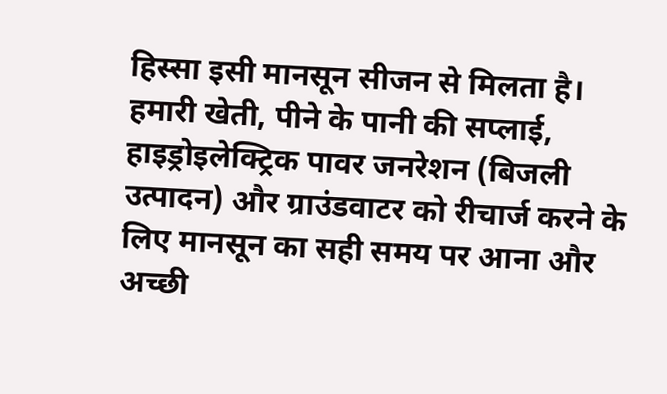हिस्सा इसी मानसून सीजन से मिलता है। हमारी खेती, पीने के पानी की सप्लाई, हाइड्रोइलेक्ट्रिक पावर जनरेशन (बिजली उत्पादन) और ग्राउंडवाटर को रीचार्ज करने के लिए मानसून का सही समय पर आना और अच्छी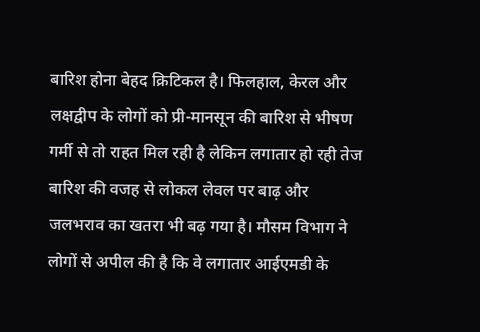बारिश होना बेहद क्रिटिकल है। फिलहाल, केरल और लक्षद्वीप के लोगों को प्री-मानसून की बारिश से भीषण गर्मी से तो राहत मिल रही है लेकिन लगातार हो रही तेज बारिश की वजह से लोकल लेवल पर बाढ़ और जलभराव का खतरा भी बढ़ गया है। मौसम विभाग ने लोगों से अपील की है कि वे लगातार आईएमडी के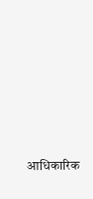आधिकारिक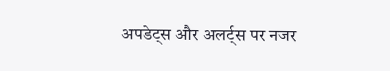अपडेट्स और अलर्ट्स पर नजर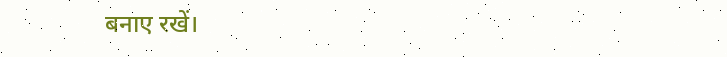बनाए रखें।